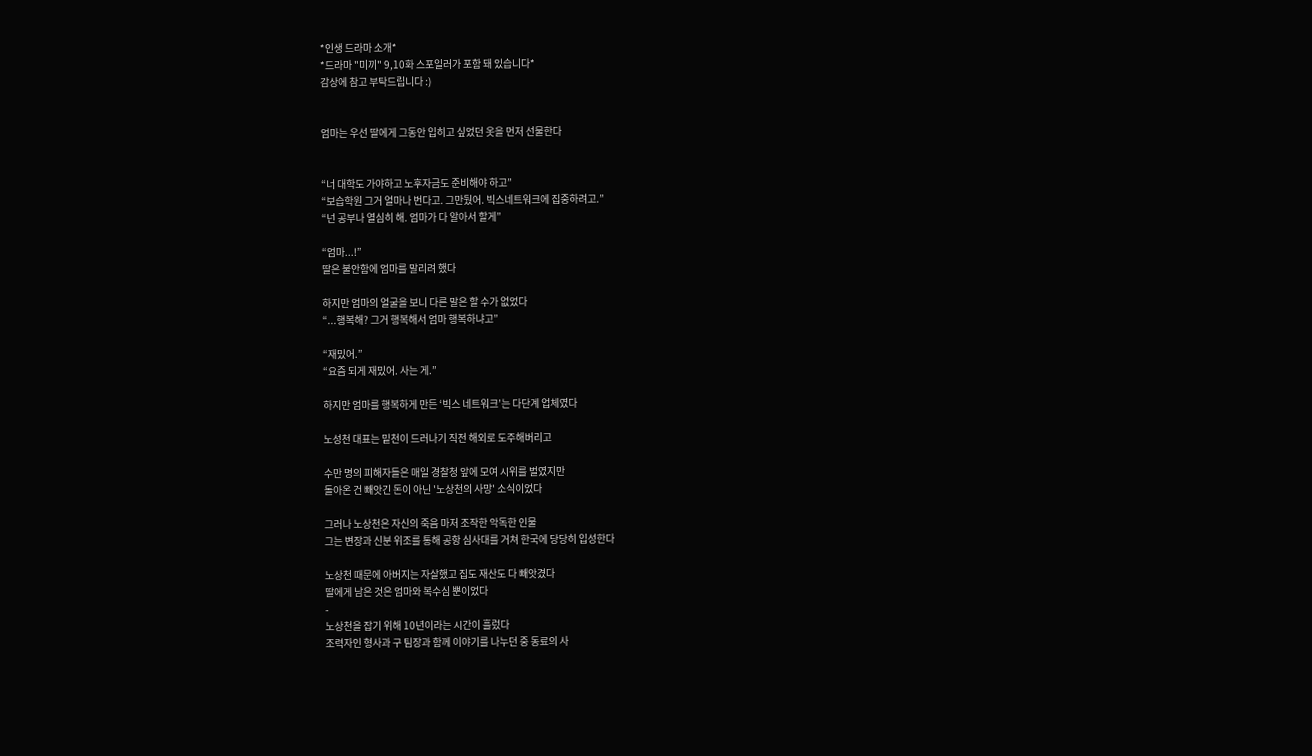*인생 드라마 소개*
*드라마 "미끼" 9,10화 스포일러가 포함 돼 있습니다*
감상에 참고 부탁드립니다 :)


엄마는 우선 딸에게 그동안 입히고 싶었던 옷을 먼저 선물한다


“너 대학도 가야하고 노후자금도 준비해야 하고”
“보습학원 그거 얼마나 번다고. 그만뒀어. 빅스네트워크에 집중하려고.”
“넌 공부나 열심히 해. 엄마가 다 알아서 할게”

“엄마...!”
딸은 불안함에 엄마를 말리려 했다

하지만 엄마의 얼굴을 보니 다른 말은 할 수가 없었다
“...행복해? 그거 행복해서 엄마 행복하냐고”

“재밌어.”
“요즘 되게 재밌어. 사는 게.”

하지만 엄마를 행복하게 만든 ‘빅스 네트워크’는 다단계 업체였다

노성천 대표는 밑천이 드러나기 직전 해외로 도주해버리고

수만 명의 피해자들은 매일 경찰청 앞에 모여 시위를 벌였지만
돌아온 건 빼앗긴 돈이 아닌 '노상천의 사망' 소식이었다

그러나 노상천은 자신의 죽음 마저 조작한 악독한 인물
그는 변장과 신분 위조를 통해 공항 심사대를 거쳐 한국에 당당히 입성한다

노상천 때문에 아버지는 자살했고 집도 재산도 다 빼앗겼다
딸에게 남은 것은 엄마와 복수심 뿐이었다
-
노상천을 잡기 위해 10년이라는 시간이 흘렀다
조력자인 형사과 구 팀장과 함께 이야기를 나누던 중 동료의 사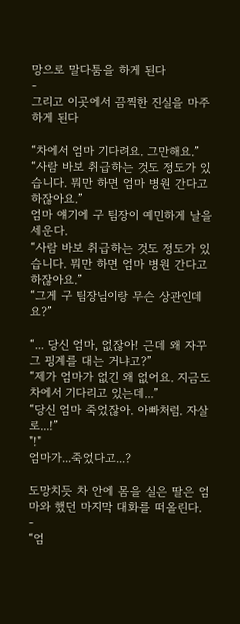망으로 말다툼을 하게 된다
-
그리고 이곳에서 끔찍한 진실을 마주하게 된다

“차에서 엄마 기다려요. 그만해요.”
“사람 바보 취급하는 것도 정도가 있습니다. 뭐만 하면 엄마 병원 간다고 하잖아요.”
엄마 얘기에 구 팀장이 예민하게 날을 세운다.
“사람 바보 취급하는 것도 정도가 있습니다. 뭐만 하면 엄마 병원 간다고 하잖아요.”
“그게 구 팀장님이랑 무슨 상관인데요?”

“... 당신 엄마, 없잖아! 근데 왜 자꾸 그 핑계를 대는 거냐고?”
“제가 엄마가 없긴 왜 없어요. 지금도 차에서 기다리고 있는데...”
“당신 엄마 죽었잖아. 아빠처럼. 자살로...!”
"!"
엄마가...죽었다고...?

도망치듯 차 안에 몸을 실은 딸은 엄마와 했던 마지막 대화를 떠올린다.
-
“엄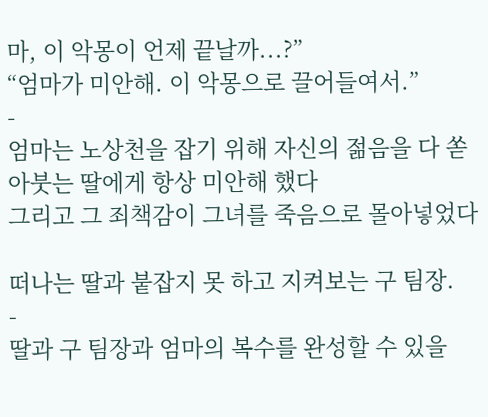마, 이 악몽이 언제 끝날까...?”
“엄마가 미안해. 이 악몽으로 끌어들여서.”
-
엄마는 노상천을 잡기 위해 자신의 젊음을 다 쏟아붓는 딸에게 항상 미안해 했다
그리고 그 죄책감이 그녀를 죽음으로 몰아넣었다

떠나는 딸과 붙잡지 못 하고 지켜보는 구 팀장.
-
딸과 구 팀장과 엄마의 복수를 완성할 수 있을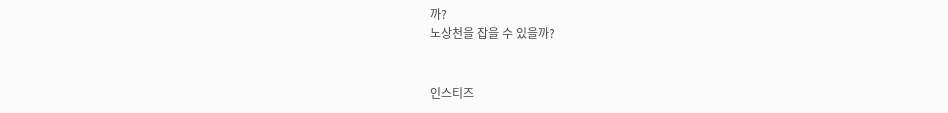까?
노상천을 잡을 수 있을까?


인스티즈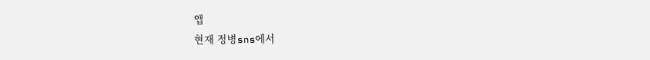앱
현재 정병sns에서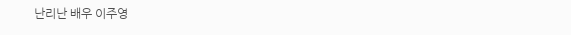난리난 배우 이주영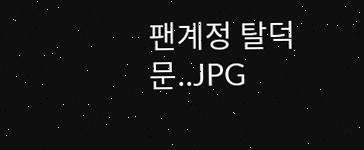팬계정 탈덕문..JPG